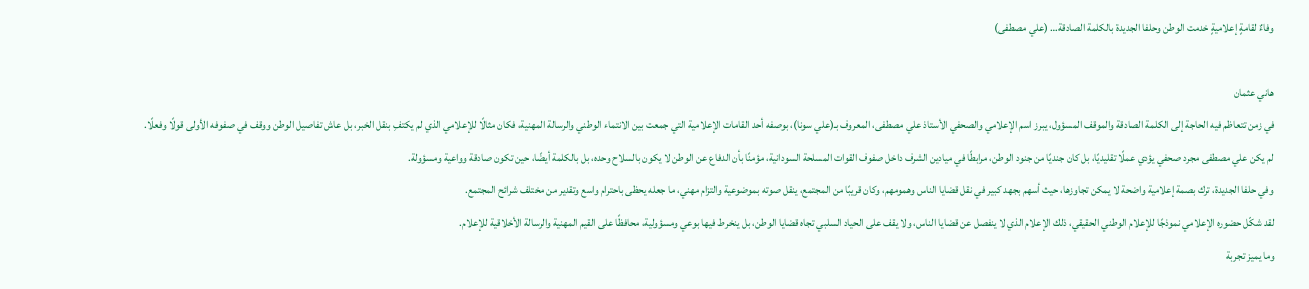وفاءٌ لقامةٍ إعلاميةٍ خدمت الوطن وحلفا الجديدة بالكلمة الصادقة… (علي مصطفى)

هاني عثمان
في زمن تتعاظم فيه الحاجة إلى الكلمة الصادقة والموقف المسؤول، يبرز اسم الإعلامي والصحفي الأستاذ علي مصطفى، المعروف بـ(علي سونا)، بوصفه أحد القامات الإعلامية التي جمعت بين الانتماء الوطني والرسالة المهنية، فكان مثالًا للإعلامي الذي لم يكتفِ بنقل الخبر، بل عاش تفاصيل الوطن ووقف في صفوفه الأولى قولًا وفعلًا.
لم يكن علي مصطفى مجرد صحفي يؤدي عملًا تقليديًا، بل كان جنديًا من جنود الوطن، مرابطًا في ميادين الشرف داخل صفوف القوات المسلحة السودانية، مؤمنًا بأن الدفاع عن الوطن لا يكون بالسلاح وحده، بل بالكلمة أيضًا، حين تكون صادقة وواعية ومسؤولة.
وفي حلفا الجديدة، ترك بصمة إعلامية واضحة لا يمكن تجاوزها، حيث أسهم بجهد كبير في نقل قضايا الناس وهمومهم، وكان قريبًا من المجتمع، ينقل صوته بموضوعية والتزام مهني، ما جعله يحظى باحترام واسع وتقدير من مختلف شرائح المجتمع.
لقد شكّل حضوره الإعلامي نموذجًا للإعلام الوطني الحقيقي، ذلك الإعلام الذي لا ينفصل عن قضايا الناس، ولا يقف على الحياد السلبي تجاه قضايا الوطن، بل ينخرط فيها بوعي ومسؤولية، محافظًا على القيم المهنية والرسالة الأخلاقية للإعلام.
وما يميز تجربة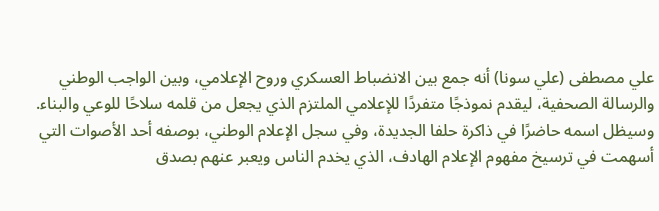علي مصطفى (علي سونا) أنه جمع بين الانضباط العسكري وروح الإعلامي، وبين الواجب الوطني والرسالة الصحفية، ليقدم نموذجًا متفردًا للإعلامي الملتزم الذي يجعل من قلمه سلاحًا للوعي والبناء.
وسيظل اسمه حاضرًا في ذاكرة حلفا الجديدة، وفي سجل الإعلام الوطني، بوصفه أحد الأصوات التي أسهمت في ترسيخ مفهوم الإعلام الهادف، الذي يخدم الناس ويعبر عنهم بصدق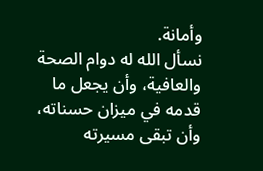وأمانة.
نسأل الله له دوام الصحة والعافية، وأن يجعل ما قدمه في ميزان حسناته، وأن تبقى مسيرته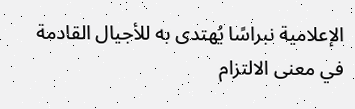الإعلامية نبراسًا يُهتدى به للأجيال القادمة في معنى الالتزام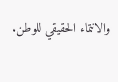والانتماء الحقيقي للوطن.